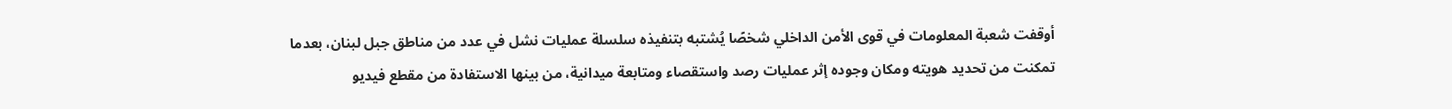أوقفت شعبة المعلومات في قوى الأمن الداخلي شخصًا يُشتبه بتنفيذه سلسلة عمليات نشل في عدد من مناطق جبل لبنان، بعدما تمكنت من تحديد هويته ومكان وجوده إثر عمليات رصد واستقصاء ومتابعة ميدانية، من بينها الاستفادة من مقطع فيديو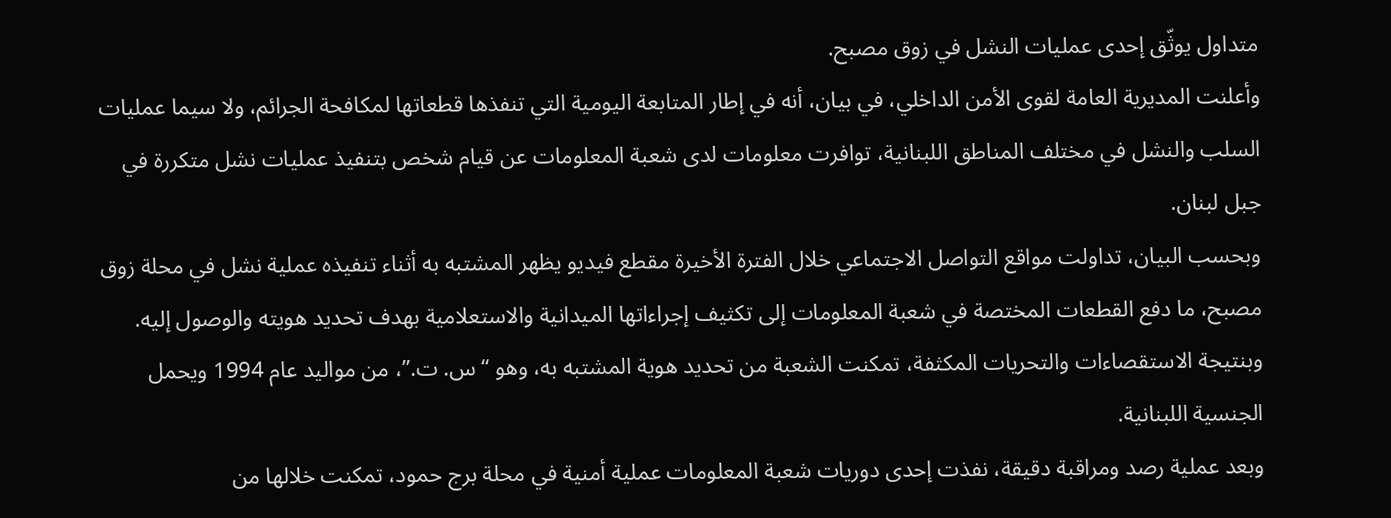متداول يوثّق إحدى عمليات النشل في زوق مصبح.
وأعلنت المديرية العامة لقوى الأمن الداخلي، في بيان، أنه في إطار المتابعة اليومية التي تنفذها قطعاتها لمكافحة الجرائم، ولا سيما عمليات السلب والنشل في مختلف المناطق اللبنانية، توافرت معلومات لدى شعبة المعلومات عن قيام شخص بتنفيذ عمليات نشل متكررة في جبل لبنان.
وبحسب البيان، تداولت مواقع التواصل الاجتماعي خلال الفترة الأخيرة مقطع فيديو يظهر المشتبه به أثناء تنفيذه عملية نشل في محلة زوق مصبح، ما دفع القطعات المختصة في شعبة المعلومات إلى تكثيف إجراءاتها الميدانية والاستعلامية بهدف تحديد هويته والوصول إليه.
وبنتيجة الاستقصاءات والتحريات المكثفة، تمكنت الشعبة من تحديد هوية المشتبه به، وهو “س. ت.”، من مواليد عام 1994 ويحمل الجنسية اللبنانية.
وبعد عملية رصد ومراقبة دقيقة، نفذت إحدى دوريات شعبة المعلومات عملية أمنية في محلة برج حمود، تمكنت خلالها من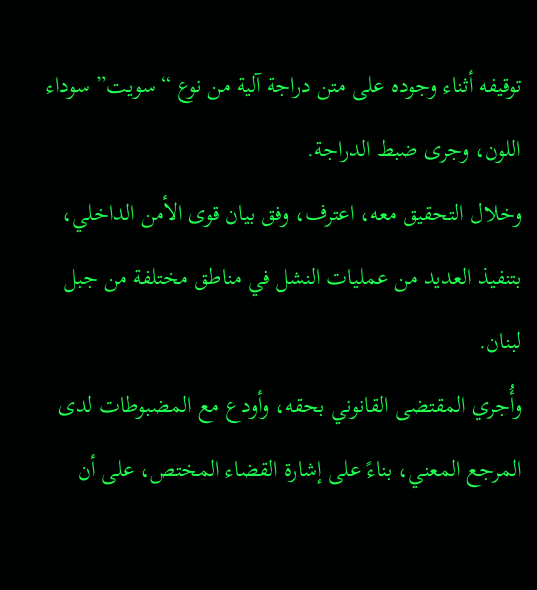توقيفه أثناء وجوده على متن دراجة آلية من نوع “سويت” سوداء اللون، وجرى ضبط الدراجة.
وخلال التحقيق معه، اعترف، وفق بيان قوى الأمن الداخلي، بتنفيذ العديد من عمليات النشل في مناطق مختلفة من جبل لبنان.
وأُجري المقتضى القانوني بحقه، وأودع مع المضبوطات لدى المرجع المعني، بناءً على إشارة القضاء المختص، على أن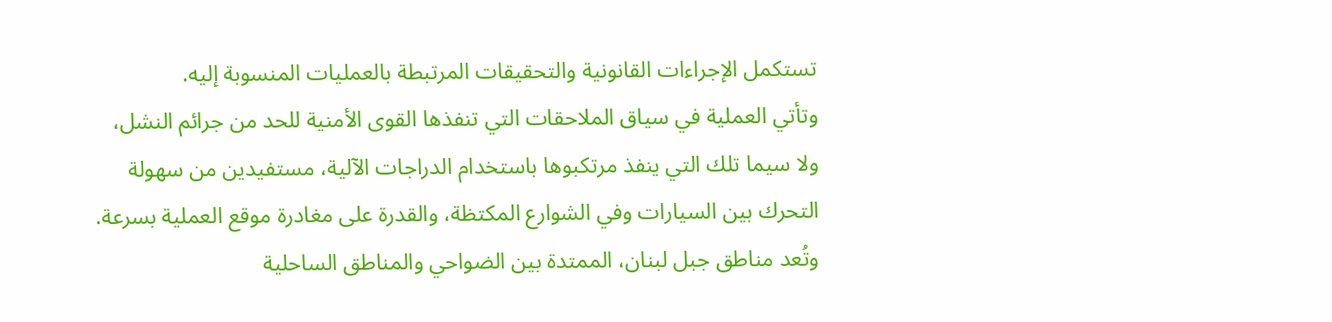تستكمل الإجراءات القانونية والتحقيقات المرتبطة بالعمليات المنسوبة إليه.
وتأتي العملية في سياق الملاحقات التي تنفذها القوى الأمنية للحد من جرائم النشل، ولا سيما تلك التي ينفذ مرتكبوها باستخدام الدراجات الآلية، مستفيدين من سهولة التحرك بين السيارات وفي الشوارع المكتظة، والقدرة على مغادرة موقع العملية بسرعة.
وتُعد مناطق جبل لبنان، الممتدة بين الضواحي والمناطق الساحلية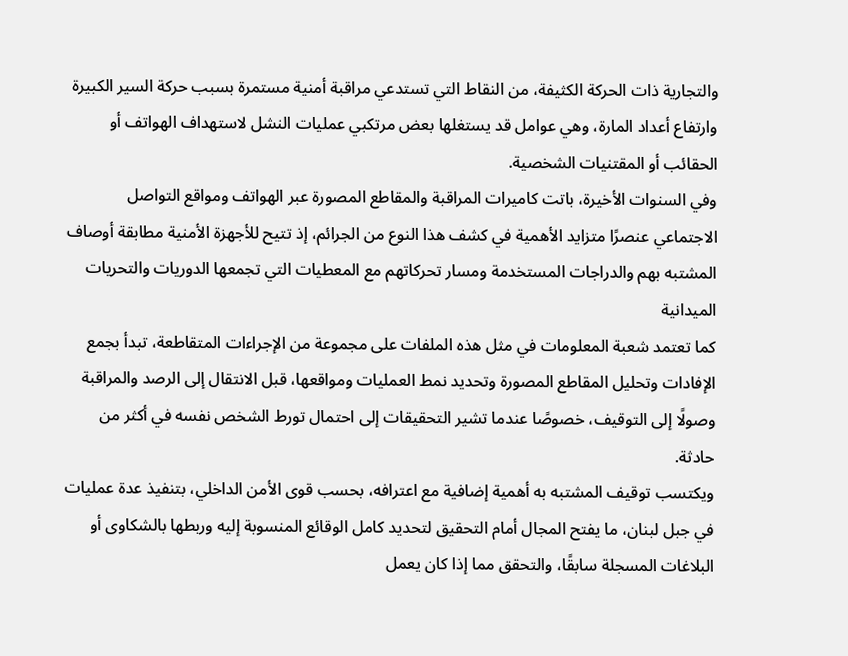والتجارية ذات الحركة الكثيفة، من النقاط التي تستدعي مراقبة أمنية مستمرة بسبب حركة السير الكبيرة وارتفاع أعداد المارة، وهي عوامل قد يستغلها بعض مرتكبي عمليات النشل لاستهداف الهواتف أو الحقائب أو المقتنيات الشخصية.
وفي السنوات الأخيرة، باتت كاميرات المراقبة والمقاطع المصورة عبر الهواتف ومواقع التواصل الاجتماعي عنصرًا متزايد الأهمية في كشف هذا النوع من الجرائم، إذ تتيح للأجهزة الأمنية مطابقة أوصاف المشتبه بهم والدراجات المستخدمة ومسار تحركاتهم مع المعطيات التي تجمعها الدوريات والتحريات الميدانية
كما تعتمد شعبة المعلومات في مثل هذه الملفات على مجموعة من الإجراءات المتقاطعة، تبدأ بجمع الإفادات وتحليل المقاطع المصورة وتحديد نمط العمليات ومواقعها، قبل الانتقال إلى الرصد والمراقبة وصولًا إلى التوقيف، خصوصًا عندما تشير التحقيقات إلى احتمال تورط الشخص نفسه في أكثر من حادثة.
ويكتسب توقيف المشتبه به أهمية إضافية مع اعترافه، بحسب قوى الأمن الداخلي، بتنفيذ عدة عمليات في جبل لبنان، ما يفتح المجال أمام التحقيق لتحديد كامل الوقائع المنسوبة إليه وربطها بالشكاوى أو البلاغات المسجلة سابقًا، والتحقق مما إذا كان يعمل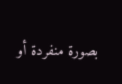بصورة منفردة أو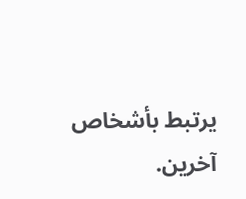يرتبط بأشخاص آخرين.